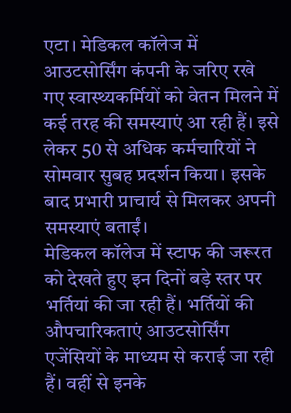एटा। मेडिकल कॉलेज में आउटसोर्सिंग कंपनी के जरिए रखे गए स्वास्थ्यकर्मियों को वेतन मिलने में कई तरह की समस्याएं आ रही हैं। इसे लेकर 50 से अधिक कर्मचारियों ने सोमवार सुबह प्रदर्शन किया। इसके बाद प्रभारी प्राचार्य से मिलकर अपनी समस्याएं बताईं।
मेडिकल कॉलेज में स्टाफ की जरूरत को देखते हुए इन दिनों बड़े स्तर पर भर्तियां की जा रही हैं। भर्तियों की औपचारिकताएं आउटसोर्सिंग एजेंसियों के माध्यम से कराई जा रही हैं। वहीं से इनके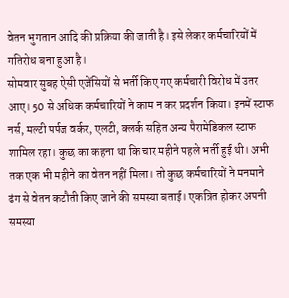वेतन भुगतान आदि की प्रक्रिया की जाती है। इसे लेकर कर्मचारियों में गतिरोध बना हुआ है।
सोमवार सुबह ऐसी एजेंसियों से भर्ती किए गए कर्मचारी विरोध में उतर आए। 50 से अधिक कर्मचारियों ने काम न कर प्रदर्शन किया। इनमें स्टाफ नर्स, मल्टी पर्पज वर्कर, एलटी, क्लर्क सहित अन्य पैरामेडिकल स्टाफ शामिल रहा। कुछ का कहना था कि चार महीने पहले भर्ती हुई थी। अभी तक एक भी महीने का वेतन नहीं मिला। तो कुछ कर्मचारियों ने मनमाने ढंग से वेतन कटौती किए जाने की समस्या बताई। एकत्रित होकर अपनी समस्या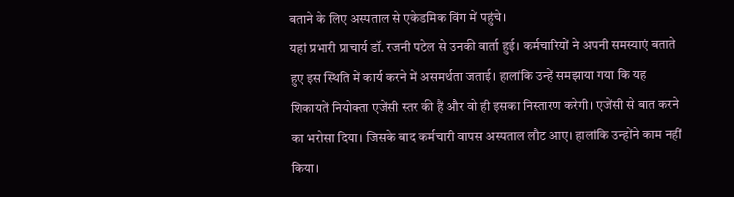बताने के लिए अस्पताल से एकेडमिक विंग में पहुंचे।
यहां प्रभारी प्राचार्य डॉ. रजनी पटेल से उनकी वार्ता हुई। कर्मचारियों ने अपनी समस्याएं बताते हुए इस स्थिति में कार्य करने में असमर्थता जताई। हालांकि उन्हें समझाया गया कि यह शिकायतें नियोक्ता एजेंसी स्तर की हैं और वो ही इसका निस्तारण करेगी। एजेंसी से बात करने का भरोसा दिया। जिसके बाद कर्मचारी वापस अस्पताल लौट आए। हालांकि उन्होंने काम नहीं किया।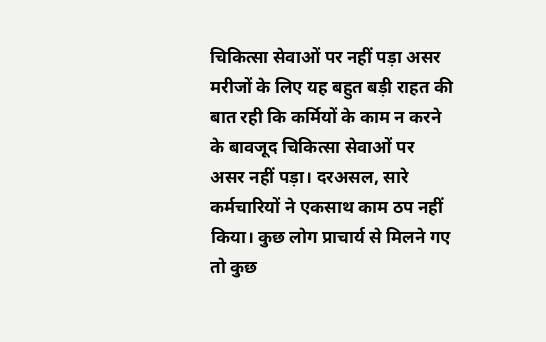चिकित्सा सेवाओं पर नहीं पड़ा असर
मरीजों के लिए यह बहुत बड़ी राहत की बात रही कि कर्मियों के काम न करने के बावजूद चिकित्सा सेवाओं पर असर नहीं पड़ा। दरअसल, सारे कर्मचारियों ने एकसाथ काम ठप नहीं किया। कुछ लोग प्राचार्य से मिलने गए तो कुछ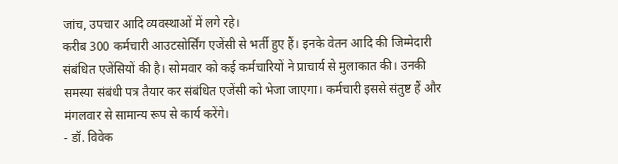जांच, उपचार आदि व्यवस्थाओं में लगे रहे।
करीब 300 कर्मचारी आउटसोर्सिंग एजेंसी से भर्ती हुए हैं। इनके वेतन आदि की जिम्मेदारी संबंधित एजेंसियों की है। सोमवार को कई कर्मचारियों ने प्राचार्य से मुलाकात की। उनकी समस्या संबंधी पत्र तैयार कर संबंधित एजेंसी को भेजा जाएगा। कर्मचारी इससे संतुष्ट हैं और मंगलवार से सामान्य रूप से कार्य करेंगे।
- डॉ. विवेक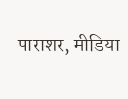पाराशर, मीडिया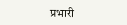प्रभारी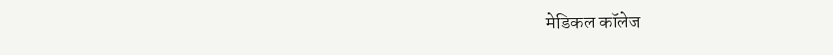मेडिकल कॉलेज